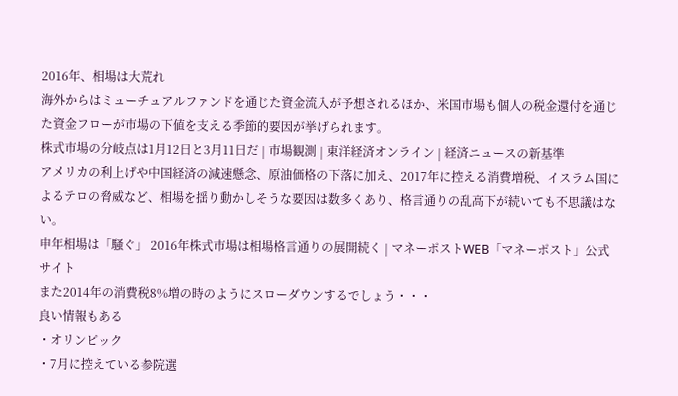2016年、相場は大荒れ
海外からはミューチュアルファンドを通じた資金流入が予想されるほか、米国市場も個人の税金還付を通じた資金フローが市場の下値を支える季節的要因が挙げられます。
株式市場の分岐点は1月12日と3月11日だ | 市場観測 | 東洋経済オンライン | 経済ニュースの新基準
アメリカの利上げや中国経済の減速懸念、原油価格の下落に加え、2017年に控える消費増税、イスラム国によるテロの脅威など、相場を揺り動かしそうな要因は数多くあり、格言通りの乱高下が続いても不思議はない。
申年相場は「騒ぐ」 2016年株式市場は相場格言通りの展開続く | マネーポストWEB「マネーポスト」公式サイト
また2014年の消費税8%増の時のようにスローダウンするでしょう・・・
良い情報もある
・オリンピック
・7月に控えている参院選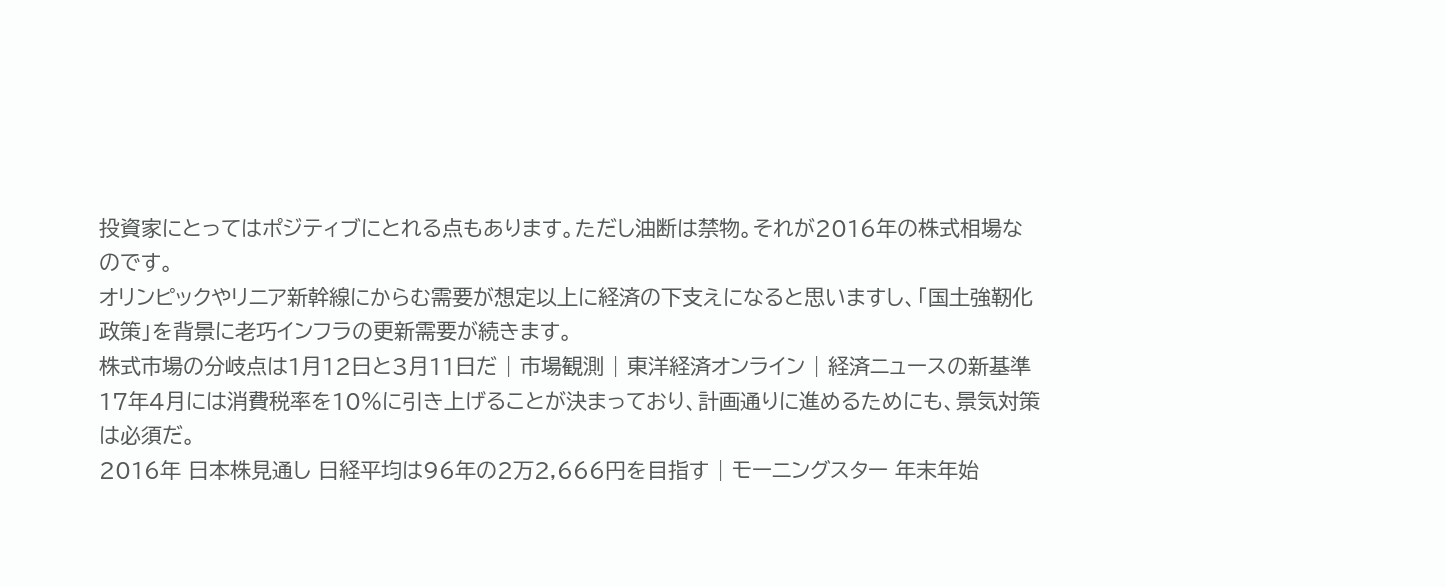投資家にとってはポジティブにとれる点もあります。ただし油断は禁物。それが2016年の株式相場なのです。
オリンピックやリニア新幹線にからむ需要が想定以上に経済の下支えになると思いますし、「国土強靭化政策」を背景に老巧インフラの更新需要が続きます。
株式市場の分岐点は1月12日と3月11日だ | 市場観測 | 東洋経済オンライン | 経済ニュースの新基準
17年4月には消費税率を10%に引き上げることが決まっており、計画通りに進めるためにも、景気対策は必須だ。
2016年 日本株見通し 日経平均は96年の2万2,666円を目指す | モーニングスター 年末年始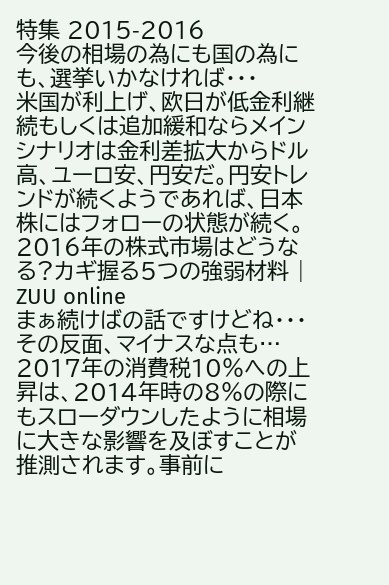特集 2015-2016
今後の相場の為にも国の為にも、選挙いかなければ・・・
米国が利上げ、欧日が低金利継続もしくは追加緩和ならメインシナリオは金利差拡大からドル高、ユーロ安、円安だ。円安トレンドが続くようであれば、日本株にはフォローの状態が続く。
2016年の株式市場はどうなる?カギ握る5つの強弱材料 | ZUU online
まぁ続けばの話ですけどね・・・
その反面、マイナスな点も…
2017年の消費税10%への上昇は、2014年時の8%の際にもスローダウンしたように相場に大きな影響を及ぼすことが推測されます。事前に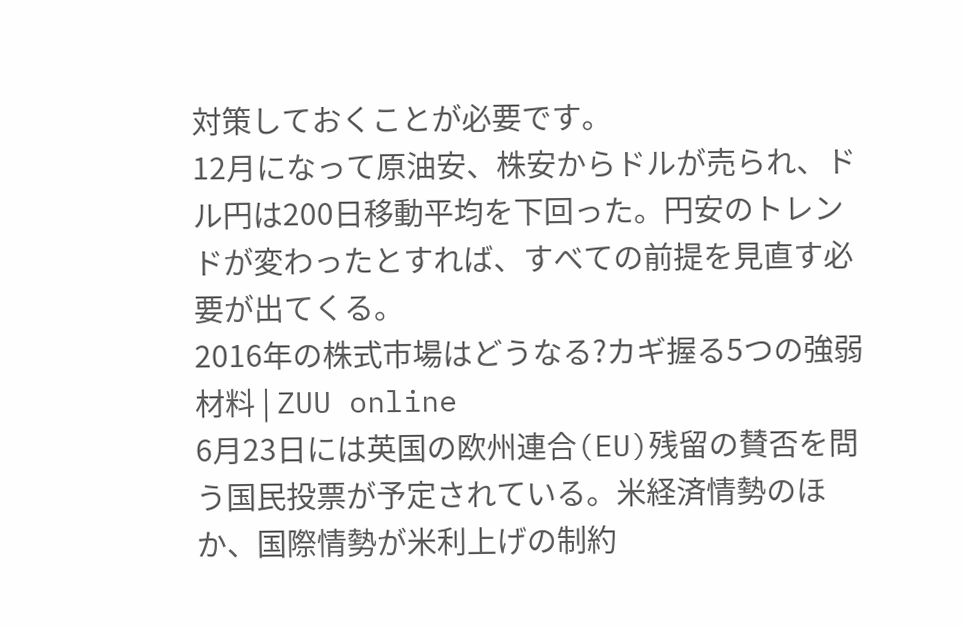対策しておくことが必要です。
12月になって原油安、株安からドルが売られ、ドル円は200日移動平均を下回った。円安のトレンドが変わったとすれば、すべての前提を見直す必要が出てくる。
2016年の株式市場はどうなる?カギ握る5つの強弱材料 | ZUU online
6月23日には英国の欧州連合(EU)残留の賛否を問う国民投票が予定されている。米経済情勢のほか、国際情勢が米利上げの制約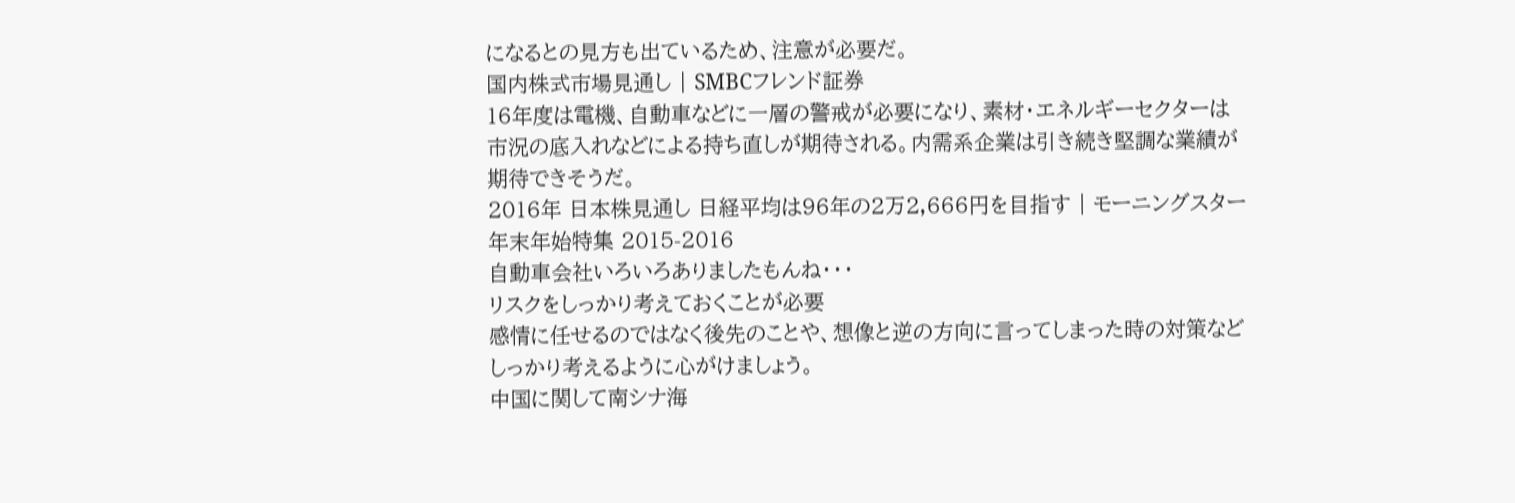になるとの見方も出ているため、注意が必要だ。
国内株式市場見通し | SMBCフレンド証券
16年度は電機、自動車などに一層の警戒が必要になり、素材・エネルギーセクターは市況の底入れなどによる持ち直しが期待される。内需系企業は引き続き堅調な業績が期待できそうだ。
2016年 日本株見通し 日経平均は96年の2万2,666円を目指す | モーニングスター 年末年始特集 2015-2016
自動車会社いろいろありましたもんね・・・
リスクをしっかり考えておくことが必要
感情に任せるのではなく後先のことや、想像と逆の方向に言ってしまった時の対策などしっかり考えるように心がけましょう。
中国に関して南シナ海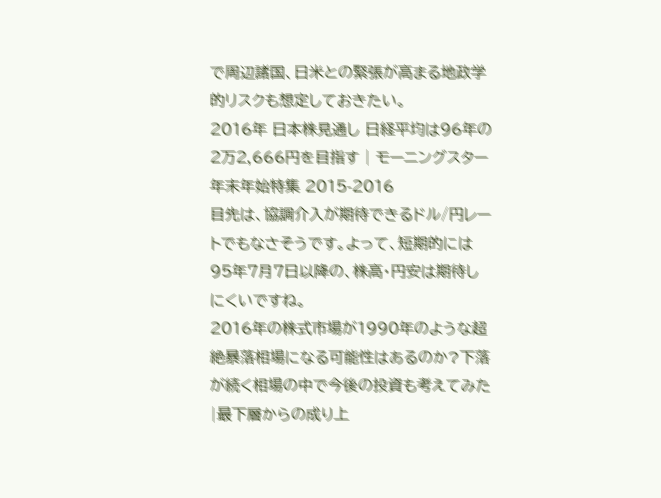で周辺諸国、日米との緊張が高まる地政学的リスクも想定しておきたい。
2016年 日本株見通し 日経平均は96年の2万2,666円を目指す | モーニングスター 年末年始特集 2015-2016
目先は、協調介入が期待できるドル/円レートでもなさそうです。よって、短期的には95年7月7日以降の、株高・円安は期待しにくいですね。
2016年の株式市場が1990年のような超絶暴落相場になる可能性はあるのか?下落が続く相場の中で今後の投資も考えてみた|最下層からの成り上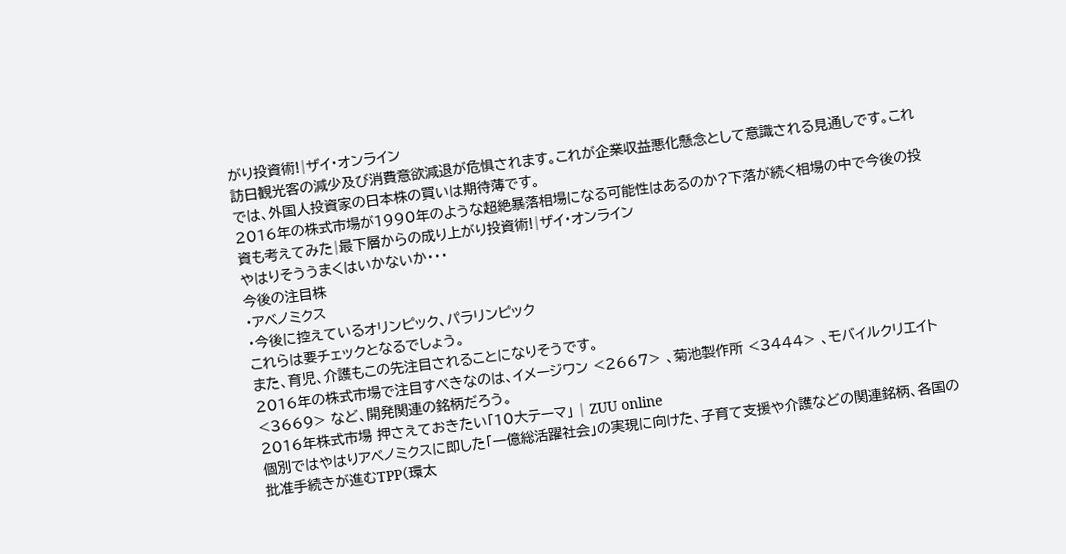がり投資術!|ザイ・オンライン
訪日観光客の減少及び消費意欲減退が危惧されます。これが企業収益悪化懸念として意識される見通しです。これでは、外国人投資家の日本株の買いは期待薄です。
2016年の株式市場が1990年のような超絶暴落相場になる可能性はあるのか?下落が続く相場の中で今後の投資も考えてみた|最下層からの成り上がり投資術!|ザイ・オンライン
やはりそううまくはいかないか・・・
今後の注目株
・アベノミクス
・今後に控えているオリンピック、パラリンピック
これらは要チェックとなるでしょう。
また、育児、介護もこの先注目されることになりそうです。
2016年の株式市場で注目すべきなのは、イメージワン <2667> 、菊池製作所 <3444> 、モバイルクリエイト <3669> など、開発関連の銘柄だろう。
2016年株式市場 押さえておきたい「10大テーマ」 | ZUU online
個別ではやはりアベノミクスに即した「一億総活躍社会」の実現に向けた、子育て支援や介護などの関連銘柄、各国の批准手続きが進むTPP(環太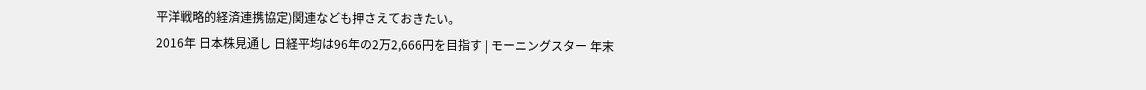平洋戦略的経済連携協定)関連なども押さえておきたい。
2016年 日本株見通し 日経平均は96年の2万2,666円を目指す | モーニングスター 年末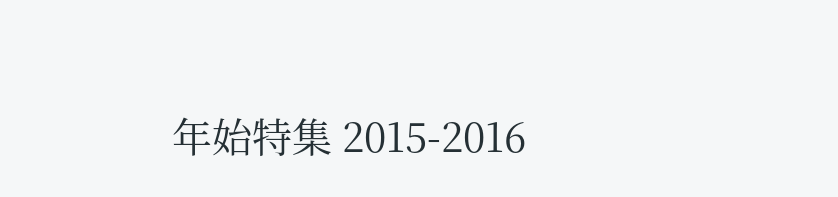年始特集 2015-2016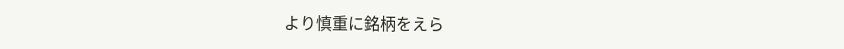より慎重に銘柄をえら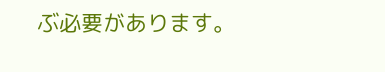ぶ必要があります。